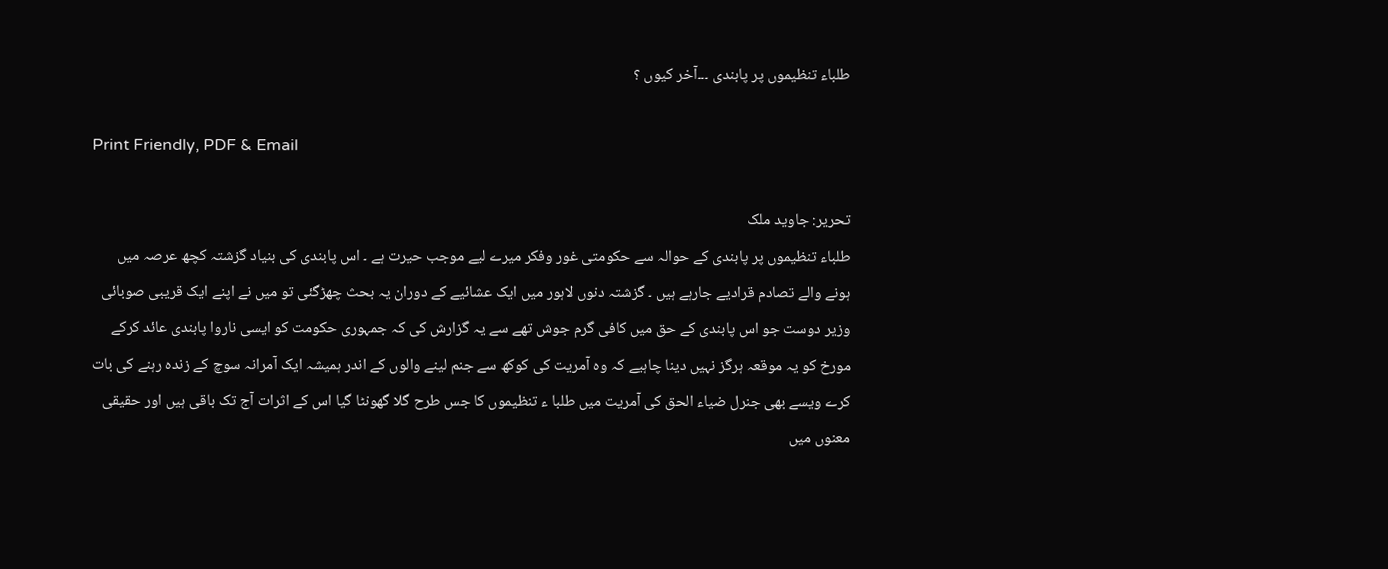طلباء تنظیموں پر پابندی ۔۔۔آخر کیوں ؟

Print Friendly, PDF & Email

تحریر: جاوید ملک
طلباء تنظیموں پر پابندی کے حوالہ سے حکومتی غور وفکر میرے لیے موجب حیرت ہے ۔ اس پابندی کی بنیاد گزشتہ کچھ عرصہ میں ہونے والے تصادم قرادیے جارہے ہیں ۔ گزشتہ دنوں لاہور میں ایک عشائیے کے دوران یہ بحث چھڑگئی تو میں نے اپنے ایک قریبی صوبائی وزیر دوست جو اس پابندی کے حق میں کافی گرم جوش تھے سے یہ گزارش کی کہ جمہوری حکومت کو ایسی ناروا پابندی عائد کرکے مورخ کو یہ موقعہ ہرگز نہیں دینا چاہیے کہ وہ آمریت کی کوکھ سے جنم لینے والوں کے اندر ہمیشہ ایک آمرانہ سوچ کے زندہ رہنے کی بات کرے ویسے بھی جنرل ضیاء الحق کی آمریت میں طلبا ء تنظیموں کا جس طرح گلا گھونٹا گیا اس کے اثرات آج تک باقی ہیں اور حقیقی معنوں میں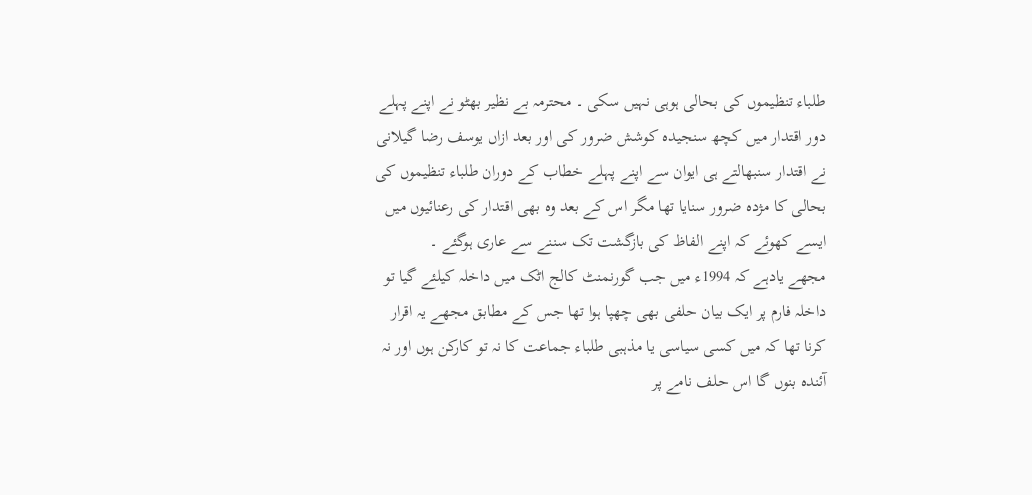طلباء تنظیموں کی بحالی ہوہی نہیں سکی ۔ محترمہ بے نظیر بھٹو نے اپنے پہلے دور اقتدار میں کچھ سنجیدہ کوشش ضرور کی اور بعد ازاں یوسف رضا گیلانی نے اقتدار سنبھالتے ہی ایوان سے اپنے پہلے خطاب کے دوران طلباء تنظیموں کی بحالی کا مژدہ ضرور سنایا تھا مگر اس کے بعد وہ بھی اقتدار کی رعنائیوں میں ایسے کھوئے کہ اپنے الفاظ کی بازگشت تک سننے سے عاری ہوگئے ۔
مجھے یادہے کہ 1994ء میں جب گورنمنٹ کالج اٹک میں داخلہ کیلئے گیا تو داخلہ فارم پر ایک بیان حلفی بھی چھپا ہوا تھا جس کے مطابق مجھے یہ اقرار کرنا تھا کہ میں کسی سیاسی یا مذہبی طلباء جماعت کا نہ تو کارکن ہوں اور نہ آئندہ بنوں گا اس حلف نامے پر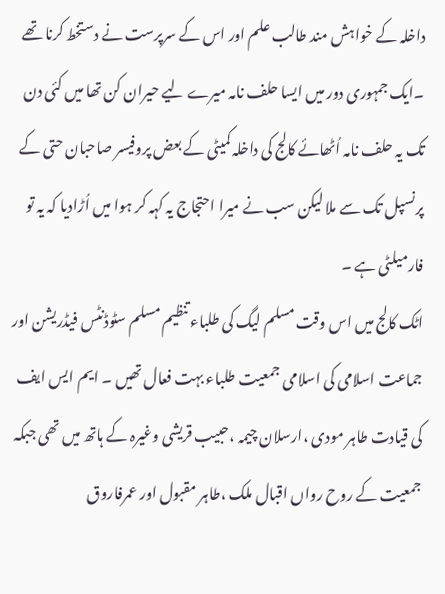داخلہ کے خواہش مند طالب علم اور اس کے سرپرست نے دستخط کرنا تھے ۔ایک جمہوری دور میں ایسا حلف نامہ میرے لیے حیران کن تھا میں کئی دن تک یہ حلف نامہ اُٹھائے کالج کی داخلہ کمیٹی کے بعض پروفیسر صاحبان حتی کے پرنسپل تک سے ملا لیکن سب نے میرا احتجاج یہ کہہ کر ہوا میں اُڑادیا کہ یہ تو فارمیلٹی ہے ۔
اٹک کالج میں اس وقت مسلم لیگ کی طلباء تنظیم مسلم سٹوڈنٹس فیڈریشن اور جماعت اسلامی کی اسلامی جمعیت طلباء بہت فعال تھیں ۔ ایم ایس ایف کی قیادت طاہر مودی ،ارسلان چیمہ ،حبیب قریشی وغیرہ کے ہاتھ میں تھی جبکہ جمعیت کے روح رواں اقبال ملک ،طاہر مقبول اور عمرفاروق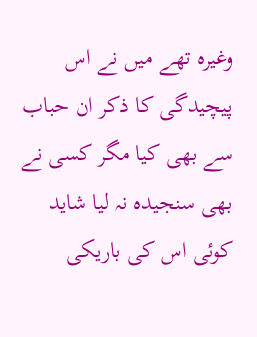وغیرہ تھے میں نے اس پیچیدگی کا ذکر ان حباب سے بھی کیا مگر کسی نے بھی سنجیدہ نہ لیا شاید کوئی اس کی باریکی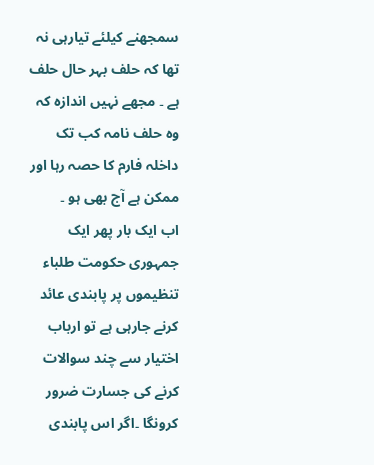سمجھنے کیلئے تیارہی نہ تھا کہ حلف بہر حال حلف ہے ۔ مجھے نہیں اندازہ کہ وہ حلف نامہ کب تک داخلہ فارم کا حصہ رہا اور ممکن ہے آج بھی ہو ۔
اب ایک بار پھر ایک جمہوری حکومت طلباء تنظیموں پر پابندی عائد کرنے جارہی ہے تو ارباب اختیار سے چند سوالات کرنے کی جسارت ضرور کرونگا ۔اگر اس پابندی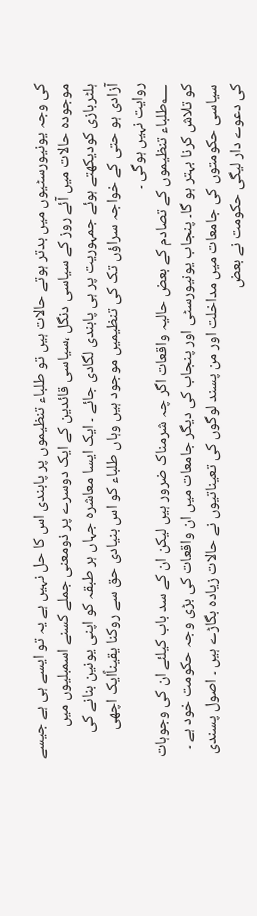کی وجہ یونیورسٹیوں میں بدتر ہوتے حالات ہیں تو طلباء تنظیموں پر پابندی اس کا حل نہیں ہے یہ تو ایسے ہی ہے جیسے موجودہ حالات میں آئے روز کے سیاسی دنگل ،سیاسی قائدین کے ایک دوسرے پر ذومعنی جملے کسنے اسمبلیوں میں ہلٹربازی کودیکھتے ہوئے جمہوریت پر ہی پابندی لگادی جائے ۔ ایک ایسا معاشرہ جہاں ہر طبقہ کو اپنی یونین بنانے کی آزادی ہو حتی کے خواجہ سراؤں تک کی تنظیمیں موجود ہیں وہاں طلباء کو اس بنیادی حق سے روکنا یقیناًایک اچھی روایت نہیں ہوگی ۔
؂طلباء تنظیموں کے تصادم کے بعض حالیہ واقعات اگر چہ شرمناک ضرور ہیں لیکن ان کے سد باب کیلئے ان کی وجوہات کو تلاش کرنا بہتر ہو گا۔ پنجاب یونیورسٹی اور پنجاب کی دیگر جامعات میں ان واقعات کی بڑی وجہ حکومت خود ہے ۔ سیاسی حکومتوں کی جامعات میں مداخلت اور من پسند لوگوں کی تعیناتیوں نے حالات زیادہ بگاڑے ہیں ۔ اصول پسندی کی دعوے دار لیگی حکومت نے بعض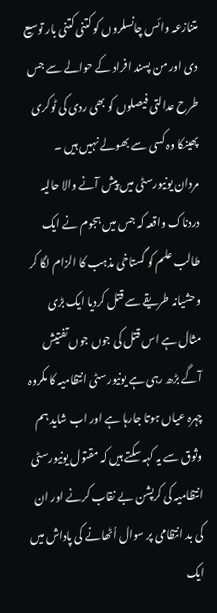متنازعہ وائس چانسلروں کو کتنی کتنی بار توسیع دی اور من پسند افراد کے حوالے سے جس طرح عدالتی فیصلوں کو بھی ردی کی ٹوکری پھینکا وہ کسی سے بھولے نہیں ہیں ۔
مردان یونیورسٹی میں پیش آنے والا حالیہ دردناک واقعہ کہ جس میں ہجوم نے ایک طالب علم کو گستاخی مذہب کا الزام لگا کر وحشیانہ طریقے سے قتل کردیا ایک بڑی مثال ہے اس قتل کی جوں جوں تفتیش آگے بڑھ رہی ہے یونیورسٹی انتظامیہ کا مکروہ چہرہ عیاں ہوتا جارہا ہے اور اب شاید ہم وثوق سے یہ کہہ سکتے ہیں کہ مقتول یونیورسٹی انتظامیہ کی کرپشن بے نقاب کرنے اور ان کی بد انتظامی پر سوال اُٹھانے کی پاداش میں ایک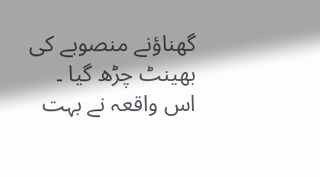گھناؤنے منصوبے کی بھینٹ چڑھ گیا ۔
اس واقعہ نے بہت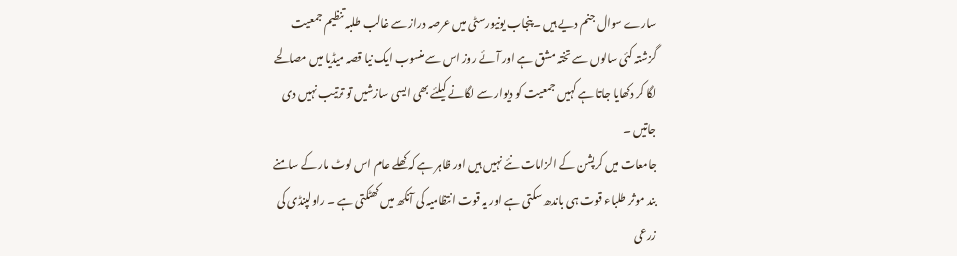سارے سوال جنم دیے ہیں ۔پنجاب یونیورسٹی میں عرصہ دراز سے غالب طلبہ تنظیم جمعیت گزشتہ کئی سالوں سے تختہ مشق ہے اور آئے روز اس سے منسوب ایک نیا قصہ میڈیا میں مصالحے لگا کر دکھایا جاتا ہے کہیں جمعیت کو دیوار سے لگانے کیلئے بھی ایسی سازشیں تو ترتیب نہیں دی جاتیں ۔
جامعات میں کرپشن کے الزامات نئے نہیں ہیں اور ظاہر ہے کہ کھلے عام اس لوٹ مار کے سامنے بند موثر طلباء قوت ہی باندھ سکتی ہے اور یہ قوت انتظامیہ کی آنکھ میں کھٹکتی ہے ۔ راولپنڈی کی زرعی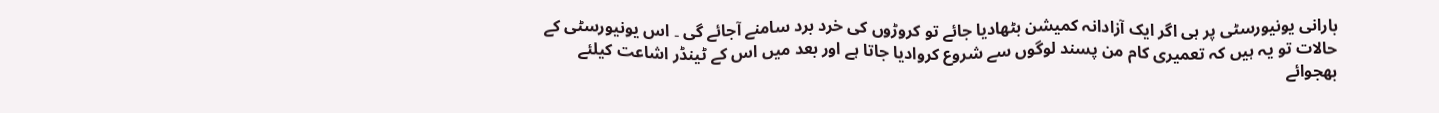بارانی یونیورسٹی پر ہی اگر ایک آزادانہ کمیشن بٹھادیا جائے تو کروڑوں کی خرد برد سامنے آجائے گی ۔ اس یونیورسٹی کے حالات تو یہ ہیں کہ تعمیری کام من پسند لوگوں سے شروع کروادیا جاتا ہے اور بعد میں اس کے ٹینڈر اشاعت کیلئے بھجوائے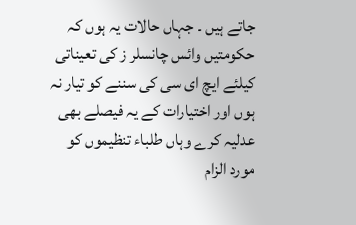جاتے ہیں ۔ جہاں حالات یہ ہوں کہ حکومتیں وائس چانسلر ز کی تعیناتی کیلئے ایچ ای سی کی سننے کو تیار نہ ہوں اور اختیارات کے یہ فیصلے بھی عدلیہ کرے وہاں طلباء تنظیموں کو مورد الزام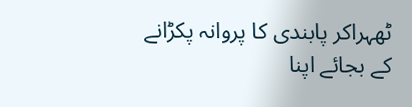ٹھہراکر پابندی کا پروانہ پکڑانے کے بجائے اپنا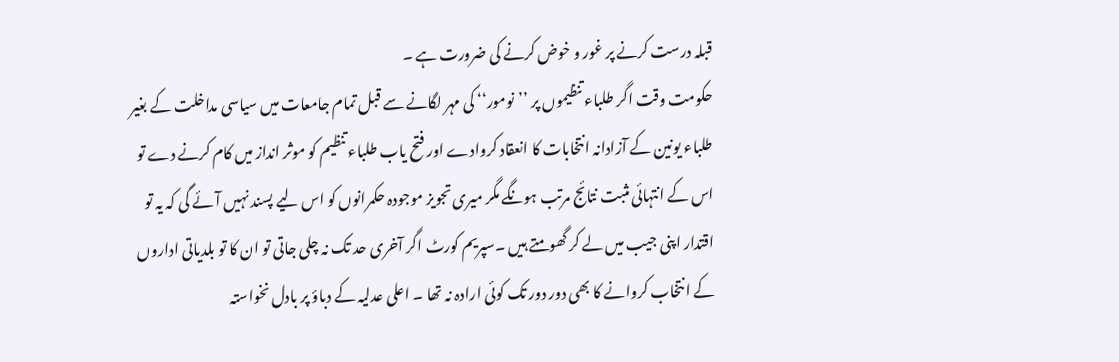قبلہ درست کرنے پر غور و خوض کرنے کی ضرورت ہے ۔
حکومت وقت اگر طلباء تنظیموں پر ’’نومور‘‘ کی مہر لگانے سے قبل تمام جامعات میں سیاسی مداخلت کے بغیر طلباء یونین کے آزادانہ انتخابات کا انعقاد کروادے اور فتح یاب طلباء تنظیم کو موثر انداز میں کام کرنے دے تو اس کے انتہائی مثبت نتائج مرتب ہونگے مگر میری تجویز موجودہ حکمرانوں کو اس لیے پسند نہیں آئے گی کہ یہ تو اقتدار اپنی جیب میں لے کر گھومتے ہیں ۔سپریم کورٹ اگر آخری حد تک نہ چلی جاتی تو ان کا تو بلدیاتی اداروں کے انتخاب کروانے کا بھی دور دور تک کوئی ارادہ نہ تھا ۔ اعلی عدلیہ کے دباؤ پر بادل نخواستہ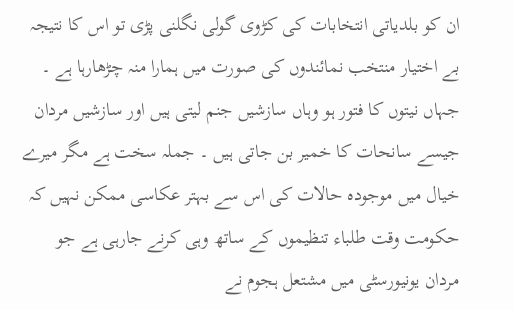ان کو بلدیاتی انتخابات کی کڑوی گولی نگلنی پڑی تو اس کا نتیجہ بے اختیار منتخب نمائندوں کی صورت میں ہمارا منہ چڑھارہا ہے ۔
جہاں نیتوں کا فتور ہو وہاں سازشیں جنم لیتی ہیں اور سازشیں مردان جیسے سانحات کا خمیر بن جاتی ہیں ۔ جملہ سخت ہے مگر میرے خیال میں موجودہ حالات کی اس سے بہتر عکاسی ممکن نہیں کہ حکومت وقت طلباء تنظیموں کے ساتھ وہی کرنے جارہی ہے جو مردان یونیورسٹی میں مشتعل ہجوم نے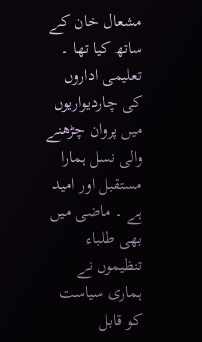مشعال خان کے ساتھ کیا تھا ۔
تعلیمی اداروں کی چاردیواریوں میں پروان چڑھنے والی نسل ہمارا مستقبل اور امید ہے ۔ ماضی میں بھی طلباء تنظیموں نے ہماری سیاست کو قابل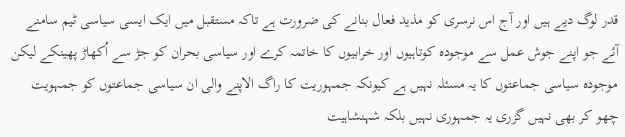قدر لوگ دیے ہیں اور آج اس نرسری کو مذید فعال بنانے کی ضرورت ہے تاکہ مستقبل میں ایک ایسی سیاسی ٹیم سامنے آئے جو اپنے جوش عمل سے موجودہ کوتاہیوں اور خرابیوں کا خاتمہ کرے اور سیاسی بحران کو جڑ سے اُکھاڑ پھینکے لیکن موجودہ سیاسی جماعتوں کا یہ مسئلہ نہیں ہے کیونکہ جمہوریت کا راگ الاپنے والی ان سیاسی جماعتوں کو جمہویت چھو کر بھی نہیں گزری یہ جمہوری نہیں بلکہ شہنشاہیت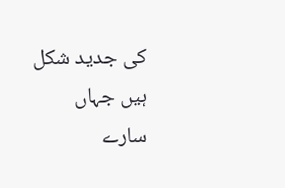کی جدید شکل ہیں جہاں سارے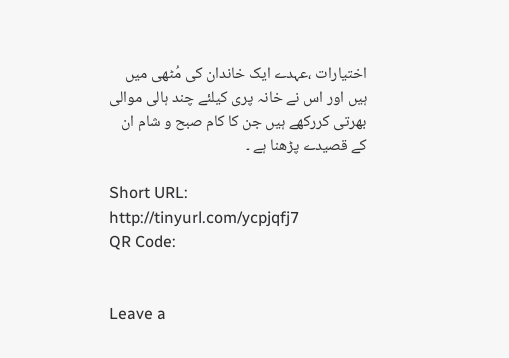اختیارات ،عہدے ایک خاندان کی مُٹھی میں ہیں اور اس نے خانہ پری کیلئے چند ہالی موالی بھرتی کررکھے ہیں جن کا کام صبح و شام ان کے قصیدے پڑھنا ہے ۔

Short URL: http://tinyurl.com/ycpjqfj7
QR Code:


Leave a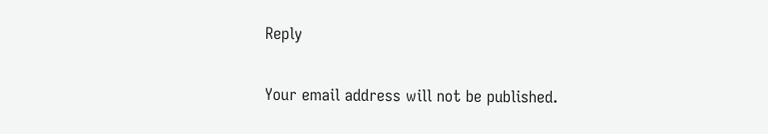Reply

Your email address will not be published.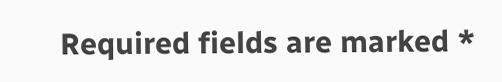Required fields are marked *